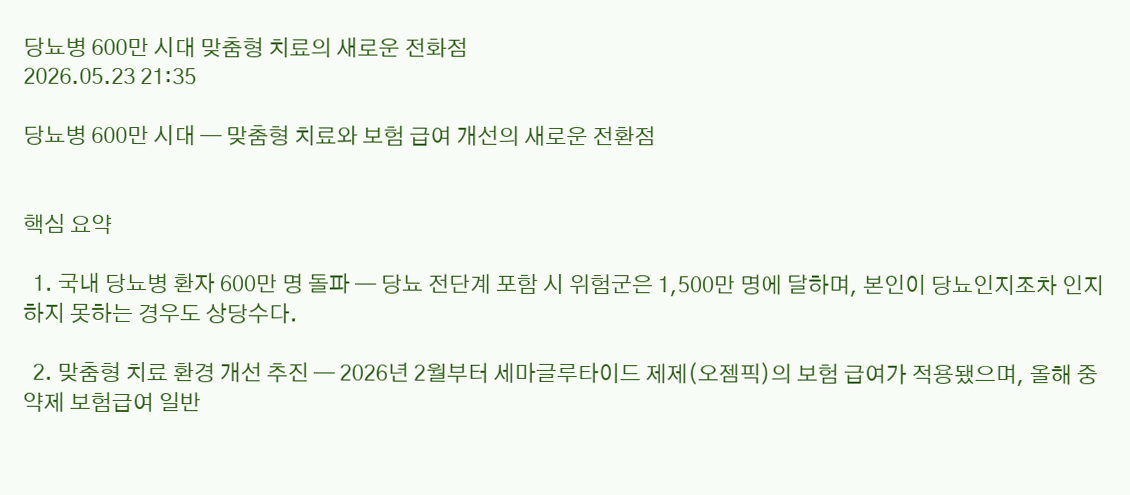당뇨병 600만 시대 맞춤형 치료의 새로운 전화점
2026.05.23 21:35

당뇨병 600만 시대 — 맞춤형 치료와 보험 급여 개선의 새로운 전환점


핵심 요약

  1. 국내 당뇨병 환자 600만 명 돌파 — 당뇨 전단계 포함 시 위험군은 1,500만 명에 달하며, 본인이 당뇨인지조차 인지하지 못하는 경우도 상당수다.

  2. 맞춤형 치료 환경 개선 추진 — 2026년 2월부터 세마글루타이드 제제(오젬픽)의 보험 급여가 적용됐으며, 올해 중 약제 보험급여 일반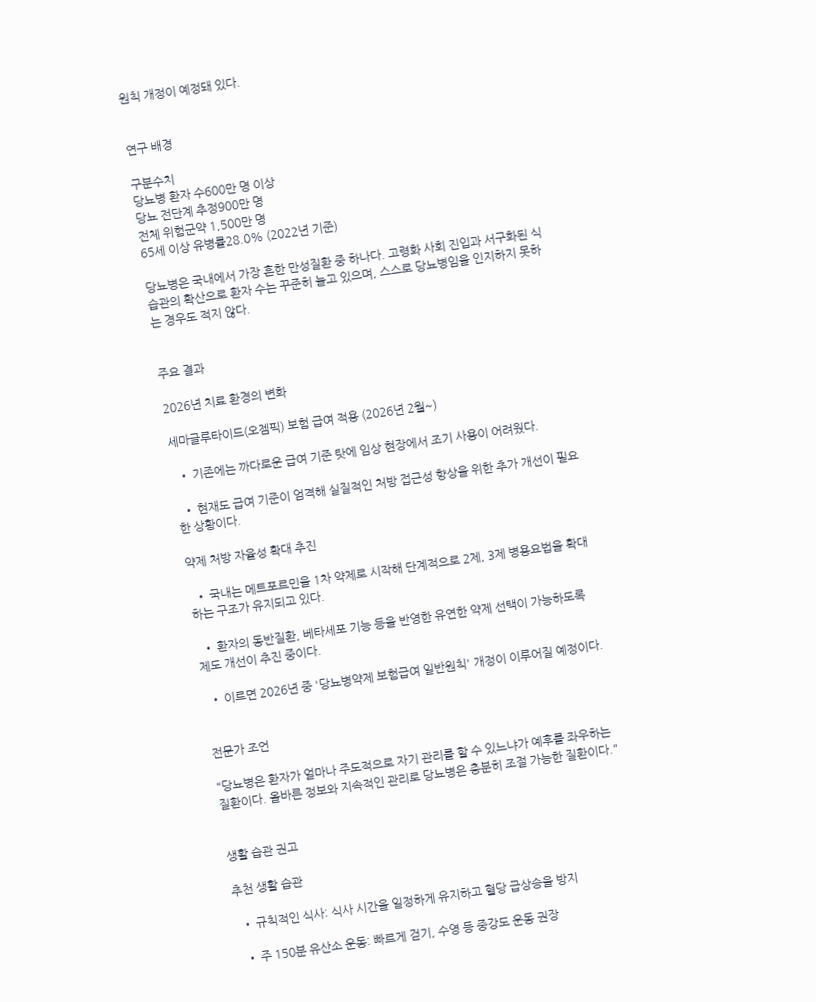원칙 개정이 예정돼 있다.


연구 배경

구분수치
당뇨병 환자 수600만 명 이상
당뇨 전단계 추정900만 명
전체 위험군약 1,500만 명
65세 이상 유병률28.0% (2022년 기준)

당뇨병은 국내에서 가장 흔한 만성질환 중 하나다. 고령화 사회 진입과 서구화된 식습관의 확산으로 환자 수는 꾸준히 늘고 있으며, 스스로 당뇨병임을 인지하지 못하는 경우도 적지 않다.


주요 결과

2026년 치료 환경의 변화

세마글루타이드(오젬픽) 보험 급여 적용 (2026년 2월~)

  • 기존에는 까다로운 급여 기준 탓에 임상 현장에서 조기 사용이 어려웠다.

  • 현재도 급여 기준이 엄격해 실질적인 처방 접근성 향상을 위한 추가 개선이 필요한 상황이다.

약제 처방 자율성 확대 추진

  • 국내는 메트포르민을 1차 약제로 시작해 단계적으로 2제, 3제 병용요법을 확대하는 구조가 유지되고 있다.

  • 환자의 동반질환, 베타세포 기능 등을 반영한 유연한 약제 선택이 가능하도록 제도 개선이 추진 중이다.

  • 이르면 2026년 중 '당뇨병약제 보험급여 일반원칙' 개정이 이루어질 예정이다.


전문가 조언

"당뇨병은 환자가 얼마나 주도적으로 자기 관리를 할 수 있느냐가 예후를 좌우하는 질환이다. 올바른 정보와 지속적인 관리로 당뇨병은 충분히 조절 가능한 질환이다."


생활 습관 권고

추천 생활 습관

  • 규칙적인 식사: 식사 시간을 일정하게 유지하고 혈당 급상승을 방지

  • 주 150분 유산소 운동: 빠르게 걷기, 수영 등 중강도 운동 권장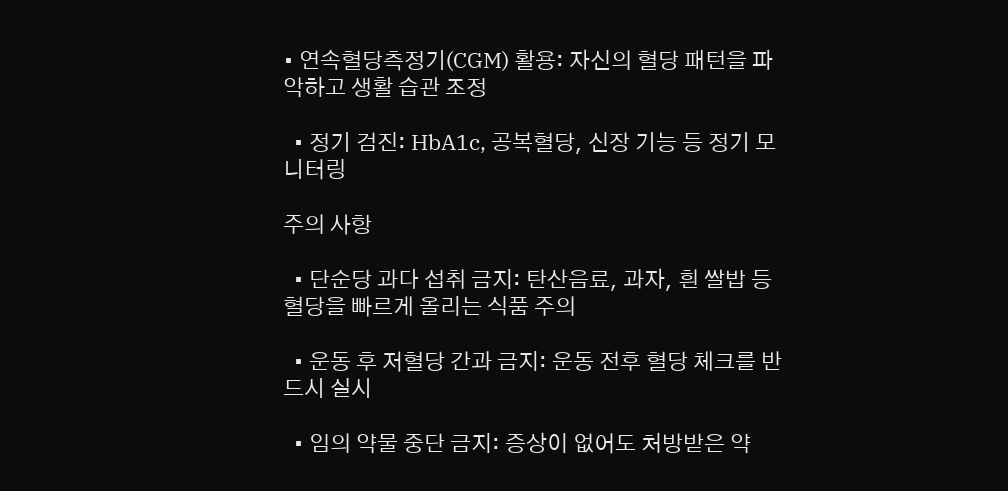• 연속혈당측정기(CGM) 활용: 자신의 혈당 패턴을 파악하고 생활 습관 조정

  • 정기 검진: HbA1c, 공복혈당, 신장 기능 등 정기 모니터링

주의 사항

  • 단순당 과다 섭취 금지: 탄산음료, 과자, 흰 쌀밥 등 혈당을 빠르게 올리는 식품 주의

  • 운동 후 저혈당 간과 금지: 운동 전후 혈당 체크를 반드시 실시

  • 임의 약물 중단 금지: 증상이 없어도 처방받은 약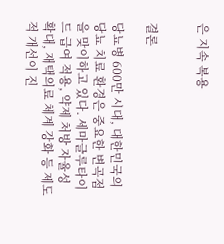은 지속 복용


결론

당뇨병 600만 시대, 대한민국의 당뇨 치료 환경은 중요한 변곡점을 맞이하고 있다. 세마글루타이드 급여 적용, 약제 처방 자율성 확대, 재택의료 체계 강화 등 제도적 개선이 진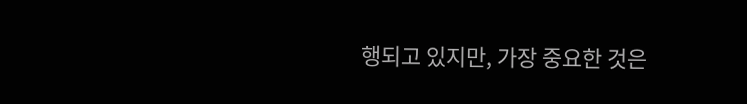행되고 있지만, 가장 중요한 것은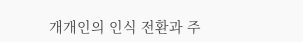개개인의 인식 전환과 주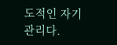도적인 자기 관리다.